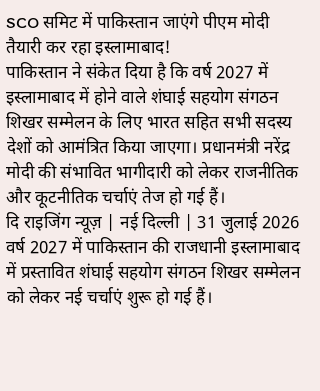SCO समिट में पाकिस्तान जाएंगे पीएम मोदी तैयारी कर रहा इस्लामाबाद!
पाकिस्तान ने संकेत दिया है कि वर्ष 2027 में इस्लामाबाद में होने वाले शंघाई सहयोग संगठन शिखर सम्मेलन के लिए भारत सहित सभी सदस्य देशों को आमंत्रित किया जाएगा। प्रधानमंत्री नरेंद्र मोदी की संभावित भागीदारी को लेकर राजनीतिक और कूटनीतिक चर्चाएं तेज हो गई हैं।
दि राइजिंग न्यूज़ | नई दिल्ली | 31 जुलाई 2026
वर्ष 2027 में पाकिस्तान की राजधानी इस्लामाबाद में प्रस्तावित शंघाई सहयोग संगठन शिखर सम्मेलन को लेकर नई चर्चाएं शुरू हो गई हैं।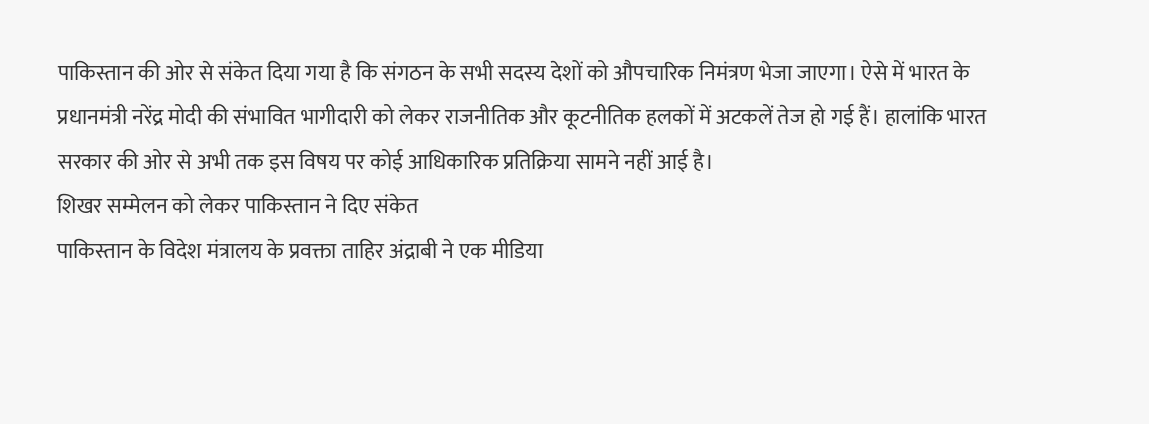पाकिस्तान की ओर से संकेत दिया गया है कि संगठन के सभी सदस्य देशों को औपचारिक निमंत्रण भेजा जाएगा। ऐसे में भारत के प्रधानमंत्री नरेंद्र मोदी की संभावित भागीदारी को लेकर राजनीतिक और कूटनीतिक हलकों में अटकलें तेज हो गई हैं। हालांकि भारत सरकार की ओर से अभी तक इस विषय पर कोई आधिकारिक प्रतिक्रिया सामने नहीं आई है।
शिखर सम्मेलन को लेकर पाकिस्तान ने दिए संकेत
पाकिस्तान के विदेश मंत्रालय के प्रवक्ता ताहिर अंद्राबी ने एक मीडिया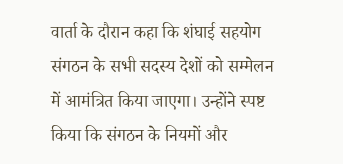वार्ता के दौरान कहा कि शंघाई सहयोग संगठन के सभी सदस्य देशों को सम्मेलन में आमंत्रित किया जाएगा। उन्होंने स्पष्ट किया कि संगठन के नियमों और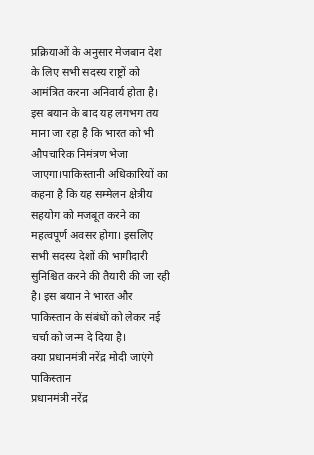प्रक्रियाओं के अनुसार मेजबान देश के लिए सभी सदस्य राष्ट्रों को आमंत्रित करना अनिवार्य होता है। इस बयान के बाद यह लगभग तय माना जा रहा है कि भारत को भी औपचारिक निमंत्रण भेजा जाएगा।पाकिस्तानी अधिकारियों का कहना है कि यह सम्मेलन क्षेत्रीय सहयोग को मजबूत करने का महत्वपूर्ण अवसर होगा। इसलिए सभी सदस्य देशों की भागीदारी सुनिश्चित करने की तैयारी की जा रही है। इस बयान ने भारत और पाकिस्तान के संबंधों को लेकर नई चर्चा को जन्म दे दिया है।
क्या प्रधानमंत्री नरेंद्र मोदी जाएंगे पाकिस्तान
प्रधानमंत्री नरेंद्र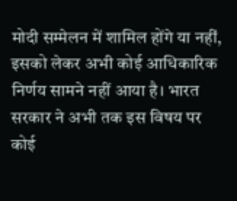मोदी सम्मेलन में शामिल होंगे या नहीं, इसको लेकर अभी कोई आधिकारिक निर्णय सामने नहीं आया है। भारत सरकार ने अभी तक इस विषय पर कोई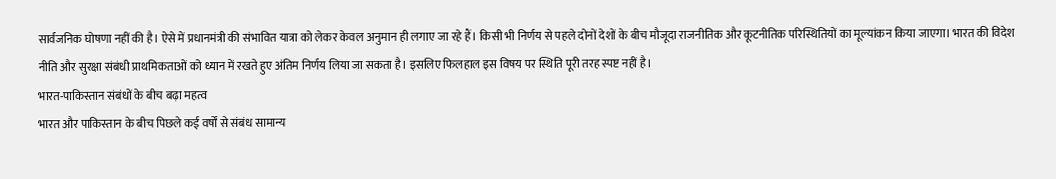सार्वजनिक घोषणा नहीं की है। ऐसे में प्रधानमंत्री की संभावित यात्रा को लेकर केवल अनुमान ही लगाए जा रहे हैं। किसी भी निर्णय से पहले दोनों देशों के बीच मौजूदा राजनीतिक और कूटनीतिक परिस्थितियों का मूल्यांकन किया जाएगा। भारत की विदेश नीति और सुरक्षा संबंधी प्राथमिकताओं को ध्यान में रखते हुए अंतिम निर्णय लिया जा सकता है। इसलिए फिलहाल इस विषय पर स्थिति पूरी तरह स्पष्ट नहीं है।
भारत-पाकिस्तान संबंधों के बीच बढ़ा महत्व
भारत और पाकिस्तान के बीच पिछले कई वर्षों से संबंध सामान्य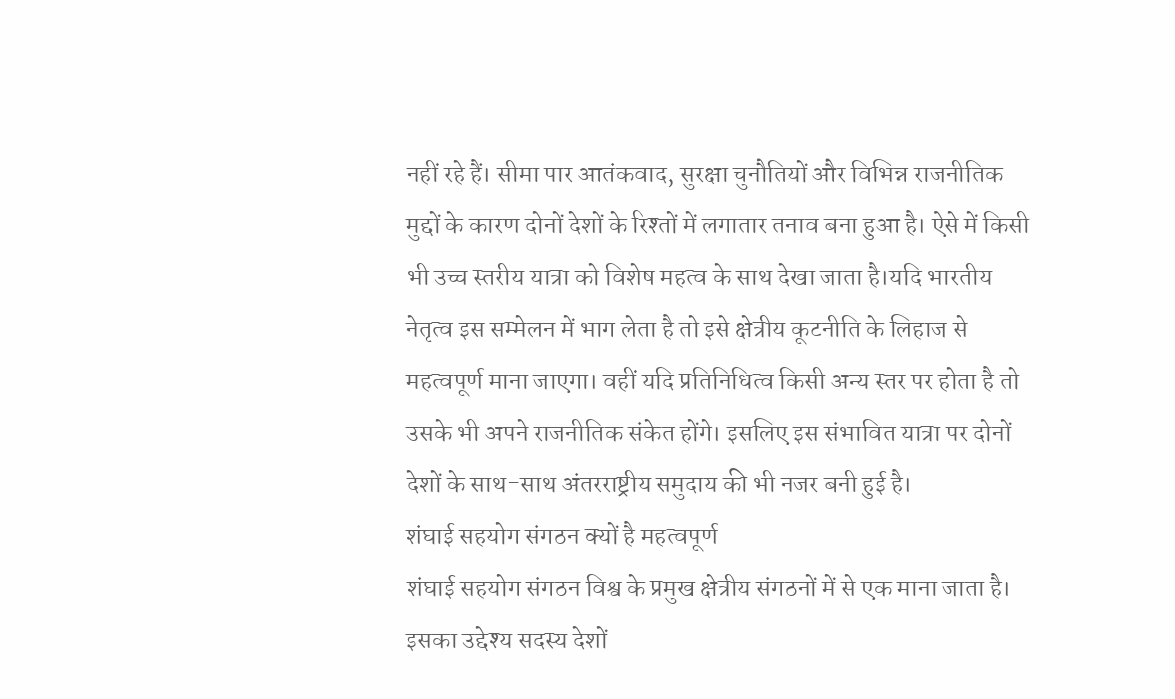नहीं रहे हैं। सीमा पार आतंकवाद, सुरक्षा चुनौतियों और विभिन्न राजनीतिक मुद्दों के कारण दोनों देशों के रिश्तों में लगातार तनाव बना हुआ है। ऐसे में किसी भी उच्च स्तरीय यात्रा को विशेष महत्व के साथ देखा जाता है।यदि भारतीय नेतृत्व इस सम्मेलन में भाग लेता है तो इसे क्षेत्रीय कूटनीति के लिहाज से महत्वपूर्ण माना जाएगा। वहीं यदि प्रतिनिधित्व किसी अन्य स्तर पर होता है तो उसके भी अपने राजनीतिक संकेत होंगे। इसलिए इस संभावित यात्रा पर दोनों देशों के साथ-साथ अंतरराष्ट्रीय समुदाय की भी नजर बनी हुई है।
शंघाई सहयोग संगठन क्यों है महत्वपूर्ण
शंघाई सहयोग संगठन विश्व के प्रमुख क्षेत्रीय संगठनों में से एक माना जाता है। इसका उद्देश्य सदस्य देशों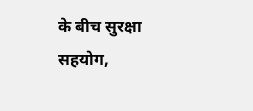के बीच सुरक्षा सहयोग,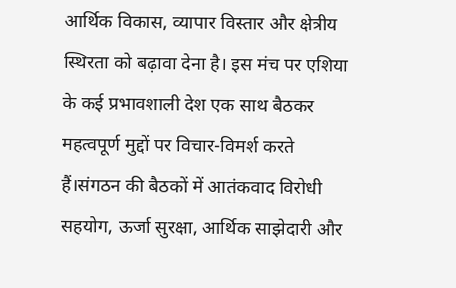आर्थिक विकास, व्यापार विस्तार और क्षेत्रीय स्थिरता को बढ़ावा देना है। इस मंच पर एशिया के कई प्रभावशाली देश एक साथ बैठकर महत्वपूर्ण मुद्दों पर विचार-विमर्श करते हैं।संगठन की बैठकों में आतंकवाद विरोधी सहयोग, ऊर्जा सुरक्षा, आर्थिक साझेदारी और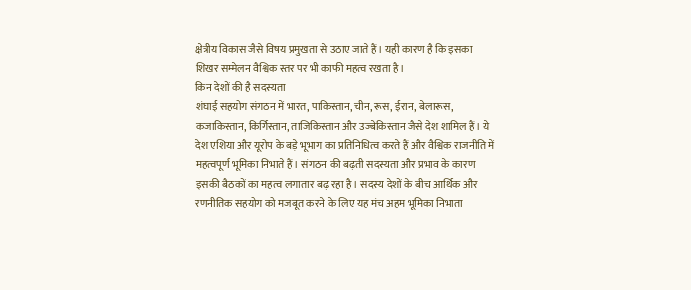क्षेत्रीय विकास जैसे विषय प्रमुखता से उठाए जाते हैं। यही कारण है कि इसका शिखर सम्मेलन वैश्विक स्तर पर भी काफी महत्व रखता है।
किन देशों की है सदस्यता
शंघाई सहयोग संगठन में भारत, पाकिस्तान, चीन, रूस, ईरान, बेलारूस, कजाकिस्तान, किर्गिस्तान, ताजिकिस्तान और उज्बेकिस्तान जैसे देश शामिल हैं। ये देश एशिया और यूरोप के बड़े भूभाग का प्रतिनिधित्व करते हैं और वैश्विक राजनीति में महत्वपूर्ण भूमिका निभाते हैं। संगठन की बढ़ती सदस्यता और प्रभाव के कारण इसकी बैठकों का महत्व लगातार बढ़ रहा है। सदस्य देशों के बीच आर्थिक और रणनीतिक सहयोग को मजबूत करने के लिए यह मंच अहम भूमिका निभाता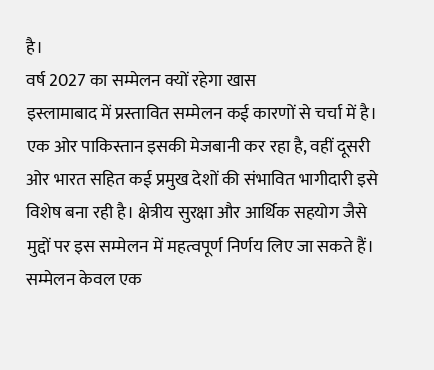है।
वर्ष 2027 का सम्मेलन क्यों रहेगा खास
इस्लामाबाद में प्रस्तावित सम्मेलन कई कारणों से चर्चा में है। एक ओर पाकिस्तान इसकी मेजबानी कर रहा है, वहीं दूसरी ओर भारत सहित कई प्रमुख देशों की संभावित भागीदारी इसे विशेष बना रही है। क्षेत्रीय सुरक्षा और आर्थिक सहयोग जैसे मुद्दों पर इस सम्मेलन में महत्वपूर्ण निर्णय लिए जा सकते हैं। सम्मेलन केवल एक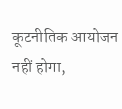कूटनीतिक आयोजन नहीं होगा,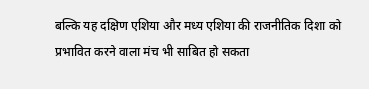बल्कि यह दक्षिण एशिया और मध्य एशिया की राजनीतिक दिशा को प्रभावित करने वाला मंच भी साबित हो सकता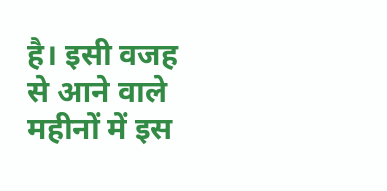है। इसी वजह से आने वाले महीनों में इस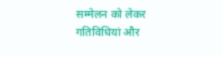सम्मेलन को लेकर गतिविधियां और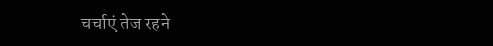चर्चाएं तेज रहने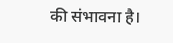की संभावना है।